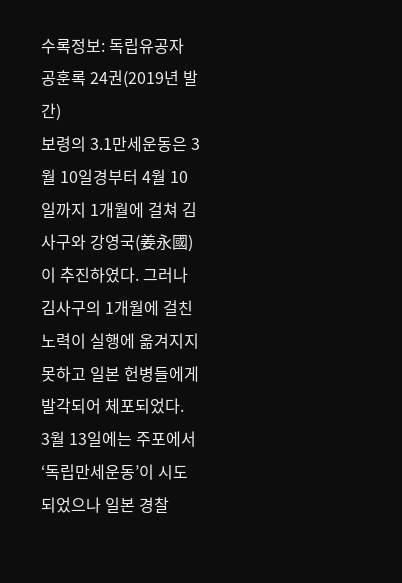수록정보: 독립유공자 공훈록 24권(2019년 발간)
보령의 3.1만세운동은 3월 10일경부터 4월 10일까지 1개월에 걸쳐 김사구와 강영국(姜永國)이 추진하였다. 그러나 김사구의 1개월에 걸친 노력이 실행에 옮겨지지 못하고 일본 헌병들에게 발각되어 체포되었다.
3월 13일에는 주포에서 ‘독립만세운동’이 시도되었으나 일본 경찰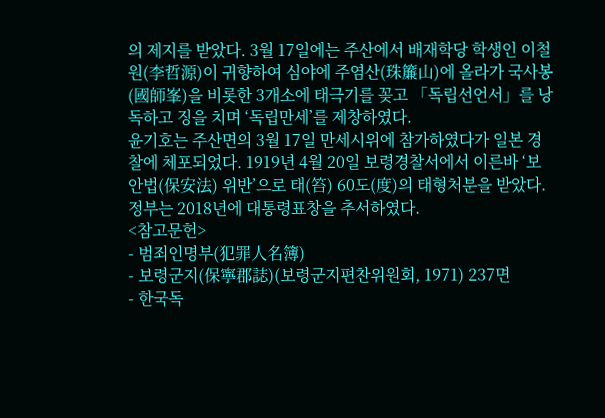의 제지를 받았다. 3월 17일에는 주산에서 배재학당 학생인 이철원(李哲源)이 귀향하여 심야에 주염산(珠簾山)에 올라가 국사봉(國師峯)을 비롯한 3개소에 태극기를 꽂고 「독립선언서」를 낭독하고 징을 치며 ‘독립만세’를 제창하였다.
윤기호는 주산면의 3월 17일 만세시위에 참가하였다가 일본 경찰에 체포되었다. 1919년 4월 20일 보령경찰서에서 이른바 ‘보안법(保安法) 위반’으로 태(笞) 60도(度)의 태형처분을 받았다.
정부는 2018년에 대통령표창을 추서하였다.
<참고문헌>
- 범죄인명부(犯罪人名簿)
- 보령군지(保寧郡誌)(보령군지편찬위원회, 1971) 237면
- 한국독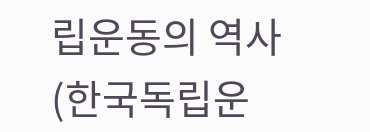립운동의 역사(한국독립운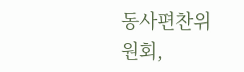동사편찬위원회,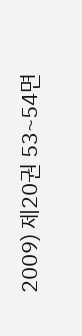2009) 제20권 53~54면